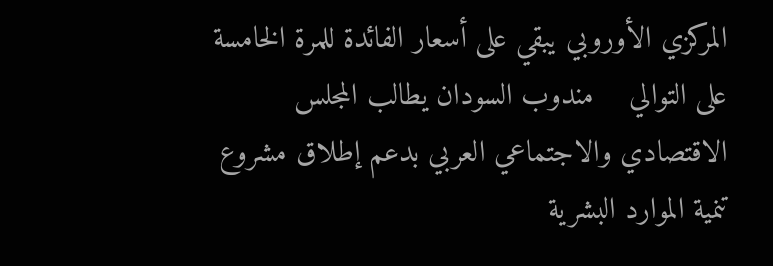المركزي الأوروبي يبقي على أسعار الفائدة للمرة الخامسة على التوالي    مندوب السودان يطالب المجلس الاقتصادي والاجتماعي العربي بدعم إطلاق مشروع تنمية الموارد البشرية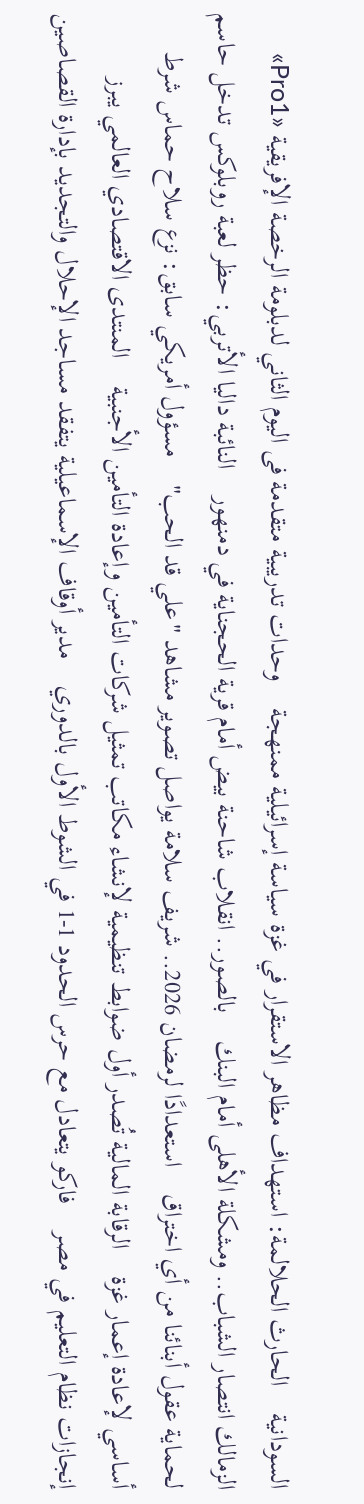السودانية    الحارث الحلالمة: استهداف مظاهر الاستقرار في غزة سياسة إسرائيلية ممنهجة    وحدات تدريبية متقدمة فى اليوم الثاني لدبلومة الرخصة الإفريقية «Pro1»    الزمالك انتصار الشباب.. ومشكلة الأهلى أمام البنك    بالصور.. انقلاب شاحنة بيض أمام قرية الحجناية في دمنهور    النائبة داليا الأتربي: حظر لعبة روبلوكس تدخل حاسم لحماية عقول أبنائنا من أي اختراق    استعدادًا لرمضان 2026.. شريف سلامة يواصل تصوير مشاهد "علي قد الحب"    مسؤول أمريكي سابق: نزع سلاح حماس شرط أساسي لإعادة إعمار غزة    الرقابة المالية تُصدر أول ضوابط تنظيمية لإنشاء مكاتب تمثيل شركات التأمين وإعادة التأمين الأجنبية    المنتدى الاقتصادي العالمي يبرز إنجازات نظام التعليم في مصر    فاركو يتعادل مع حرس الحدود 1-1 في الشوط الأول بالدوري    مدير أوقاف الإسماعيلية يتفقد مساجد الإحلال والتجديد بإدارة القصاصين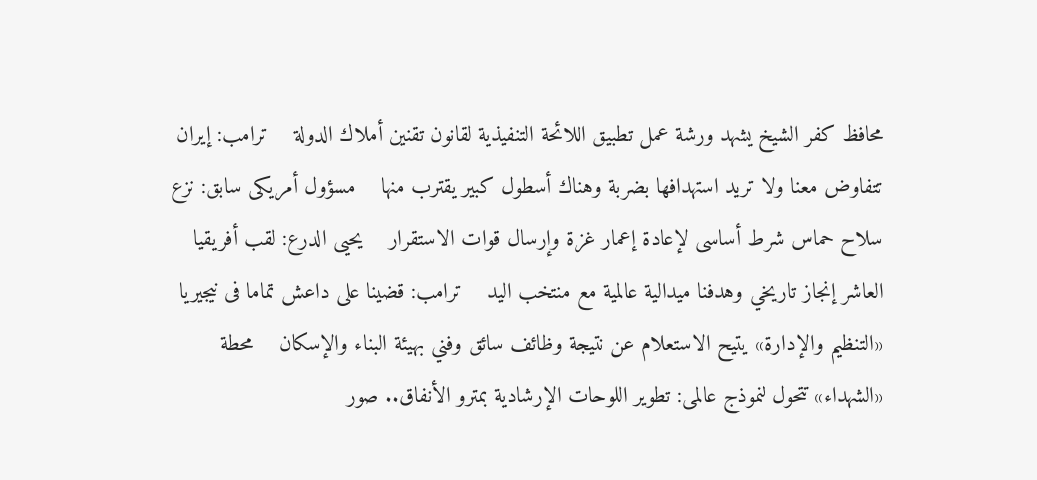محافظ كفر الشيخ يشهد ورشة عمل تطبيق اللائحة التنفيذية لقانون تقنين أملاك الدولة    ترامب: إيران تتفاوض معنا ولا تريد استهدافها بضربة وهناك أسطول كبير يقترب منها    مسؤول أمريكى سابق: نزع سلاح حماس شرط أساسى لإعادة إعمار غزة وإرسال قوات الاستقرار    يحيى الدرع: لقب أفريقيا العاشر إنجاز تاريخي وهدفنا ميدالية عالمية مع منتخب اليد    ترامب: قضينا على داعش تماما فى نيجيريا    «التنظيم والإدارة» يتيح الاستعلام عن نتيجة وظائف سائق وفني بهيئة البناء والإسكان    محطة «الشهداء» تتحول لنموذج عالمى: تطوير اللوحات الإرشادية بمترو الأنفاق.. صور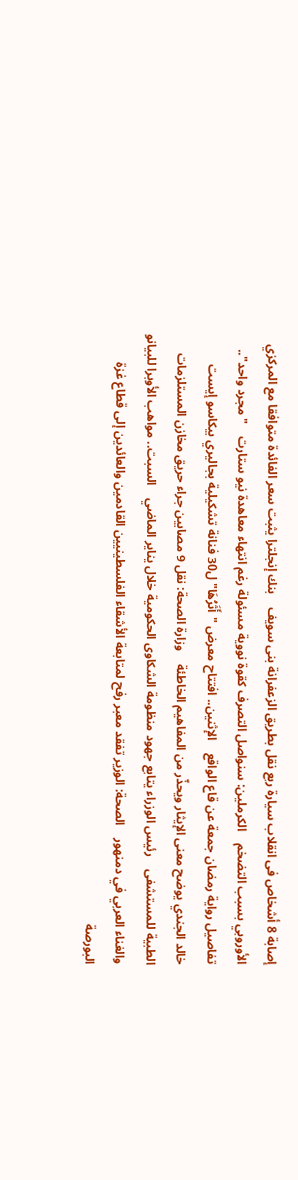إصابة 8 أشخاص فى انقلاب سيارة ربع نقل بطريق الزعفرانة بنى سويف    بنك إنجلترا يثبت سعر الفائدة متوافقا مع المركزي الأوروبي بسبب التضخم    الكرملين: سنواصل التصرف كقوة نووية مسئولة رغم انتهاء معاهدة نيو ستارت    "مجرد واحد".. تفاصيل رواية رمضان جمعة عن قاع الواقع    الإثنين.. افتتاح معرض "أَثَرُهَا" ل30 فنانة تشكيلية بجاليري بيكاسو إيست    خالد الجندي يوضح معنى الإيثار ويحذّر من المفاهيم الخاطئة    وزارة الصحة: نقل 9 مصابين جراء حريق مخازن المستلزمات الطبية للمستشفى    رئيس الوزراء يتابع جهود منظومة الشكاوى الحكومية خلال يناير الماضي    السبت.. مواهب الأوبرا للبيانو والغناء العربي في دمنهور    الصحة: الوزير تفقد معبر رفح لمتابعة الأشقاء الفلسطينيين القادمين والعائدين إلى قطاع غزة    البورصة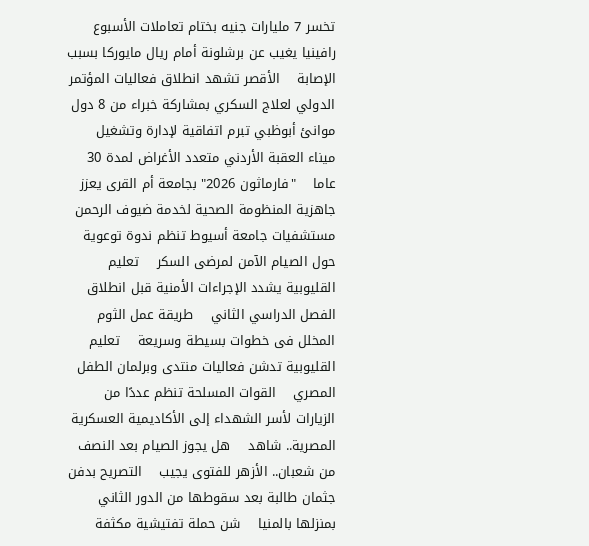تخسر 7 مليارات جنيه بختام تعاملات الأسبوع    رافينيا يغيب عن برشلونة أمام ريال مايوركا بسبب الإصابة    الأقصر تشهد انطلاق فعاليات المؤتمر الدولي لعلاج السكري بمشاركة خبراء من 8 دول    موانئ أبوظبي تبرم اتفاقية لإدارة وتشغيل ميناء العقبة الأردني متعدد الأغراض لمدة 30 عاما    "فارماثون 2026" بجامعة أم القرى يعزز جاهزية المنظومة الصحية لخدمة ضيوف الرحمن    مستشفيات جامعة أسيوط تنظم ندوة توعوية حول الصيام الآمن لمرضى السكر    تعليم القليوبية يشدد الإجراءات الأمنية قبل انطلاق الفصل الدراسي الثاني    طريقة عمل الثوم المخلل فى خطوات بسيطة وسريعة    تعليم القليوبية تدشن فعاليات منتدى وبرلمان الطفل المصري    القوات المسلحة تنظم عددًا من الزيارات لأسر الشهداء إلى الأكاديمية العسكرية المصرية.. شاهد    هل يجوز الصيام بعد النصف من شعبان.. الأزهر للفتوى يجيب    التصريح بدفن جثمان طالبة بعد سقوطها من الدور الثاني بمنزلها بالمنيا    شن حملة تفتيشية مكثفة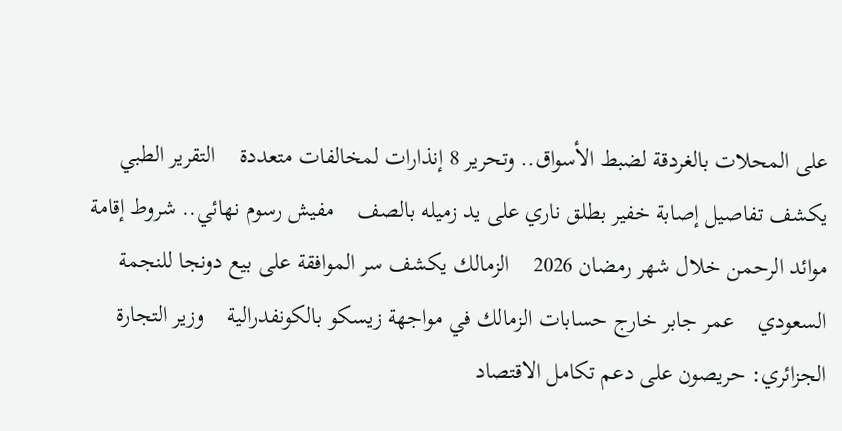على المحلات بالغردقة لضبط الأسواق.. وتحرير 8 إنذارات لمخالفات متعددة    التقرير الطبي يكشف تفاصيل إصابة خفير بطلق ناري على يد زميله بالصف    مفيش رسوم نهائي.. شروط إقامة موائد الرحمن خلال شهر رمضان 2026    الزمالك يكشف سر الموافقة على بيع دونجا للنجمة السعودي    عمر جابر خارج حسابات الزمالك في مواجهة زيسكو بالكونفدرالية    وزير التجارة الجزائري: حريصون على دعم تكامل الاقتصاد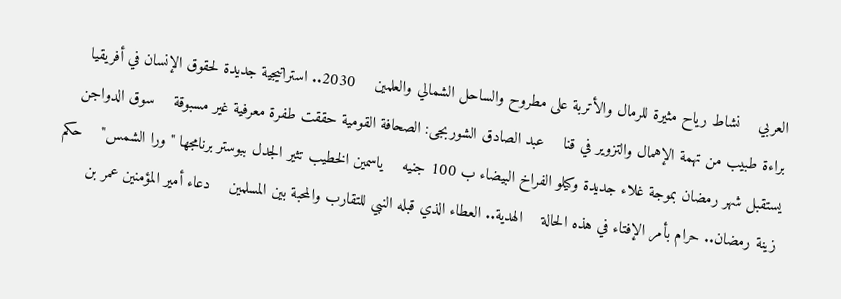العربي    نشاط رياح مثيرة للرمال والأتربة على مطروح والساحل الشمالي والعلمين    2030.. استراتيجية جديدة لحقوق الإنسان في أفريقيا    براءة طبيب من تهمة الإهمال والتزوير في قنا    عبد الصادق الشوربجى: الصحافة القومية حققت طفرة معرفية غير مسبوقة    سوق الدواجن يستقبل شهر رمضان بموجة غلاء جديدة وكيلو الفراخ البيضاء ب 100 جنيه    ياسمين الخطيب تثير الجدل ببوستر برنامجها "ورا الشمس"    حكم زينة رمضان.. حرام بأمر الإفتاء في هذه الحالة    الهدية.. العطاء الذي قبله النبي للتقارب والمحبة بين المسلمين    دعاء أمير المؤمنين عمر بن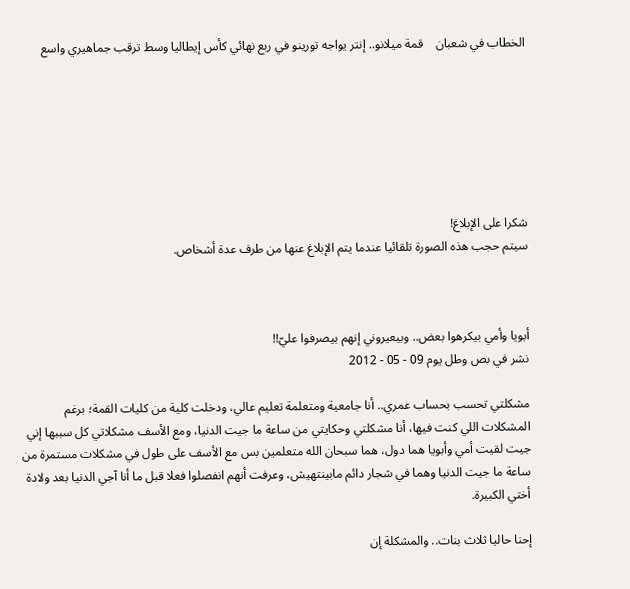الخطاب في شعبان    قمة ميلانو.. إنتر يواجه تورينو في ربع نهائي كأس إيطاليا وسط ترقب جماهيري واسع







شكرا على الإبلاغ!
سيتم حجب هذه الصورة تلقائيا عندما يتم الإبلاغ عنها من طرف عدة أشخاص.



أبويا وأمي بيكرهوا بعض.. وبيعيروني إنهم بيصرفوا عليّ!!
نشر في بص وطل يوم 09 - 05 - 2012

مشكلتي تحسب بحساب عمري.. أنا جامعية ومتعلمة تعليم عالي، ودخلت كلية من كليات القمة؛ برغم المشكلات اللي كنت فيها، أنا مشكلتي وحكايتي من ساعة ما جيت الدنيا، ومع الأسف مشكلاتي كل سببها إني جيت لقيت أمي وأبويا هما دول، هما سبحان الله متعلمين بس مع الأسف على طول في مشكلات مستمرة من ساعة ما جيت الدنيا وهما في شجار دائم مابينتهيش، وعرفت أنهم انفصلوا فعلا قبل ما أنا آجي الدنيا بعد ولادة أختي الكبيرة.

إحنا حاليا ثلاث بنات.. والمشكلة إن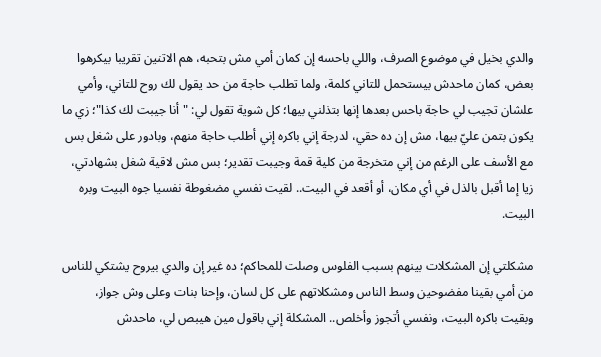والدي بخيل في موضوع الصرف، واللي باحسه إن كمان أمي مش بتحبه، هم الاتنين تقريبا بيكرهوا بعض، كمان ماحدش بيستحمل للتاني كلمة، ولما تطلب حاجة من حد يقول لك روح للتاني، وأمي علشان تجيب لي حاجة باحس بعدها إنها بتذلني بيها؛ كل شوية تقول لي: "أنا جيبت لك كذا"؛ زي ما يكون بتمن عليّ بيها، مش إن ده حقي، لدرجة إني باكره إني أطلب حاجة منهم، وبادور على شغل بس مع الأسف على الرغم من إني متخرجة من كلية قمة وجيبت تقدير؛ بس مش لاقية شغل بشهادتي، زيا إما أقبل بالذل في أي مكان، أو أقعد في البيت.. لقيت نفسي مضغوطة نفسيا جوه البيت وبره البيت.

مشكلتي إن المشكلات بينهم بسبب الفلوس وصلت للمحاكم؛ ده غير إن والدي بيروح يشتكي للناس من أمي بقينا مفضوحين وسط الناس ومشكلاتهم على كل لسان، وإحنا بنات وعلى وش جواز، وبقيت باكره البيت، ونفسي أتجوز وأخلص.. المشكلة إني باقول مين هيبص لي، ماحدش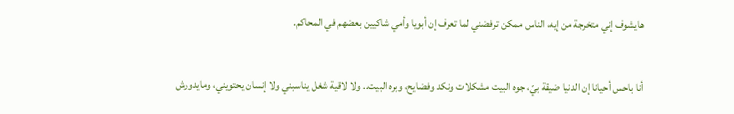هايشوف إني متخرجة من إيه، الناس ممكن ترفضني لما تعرف إن أبويا وأمي شاكيين بعضهم في المحاكم.

أنا باحس أحيانا إن الدنيا ضيقة بيّ، جوه البيت مشكلات ونكد وفضايح، وبره البيت.. ولا لاقية شغل يناسبني ولا إنسان يحتويني، ومايدورش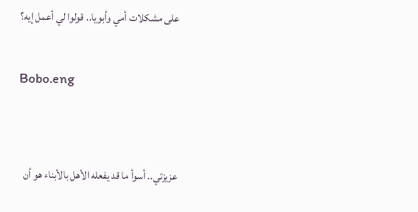على مشكلات أمي وأبويا.. قولوا لي أعمل إيه؟

Bobo.eng


عزيزتي.. أسوأ ما قد يفعله الأهل بالأبناء هو أن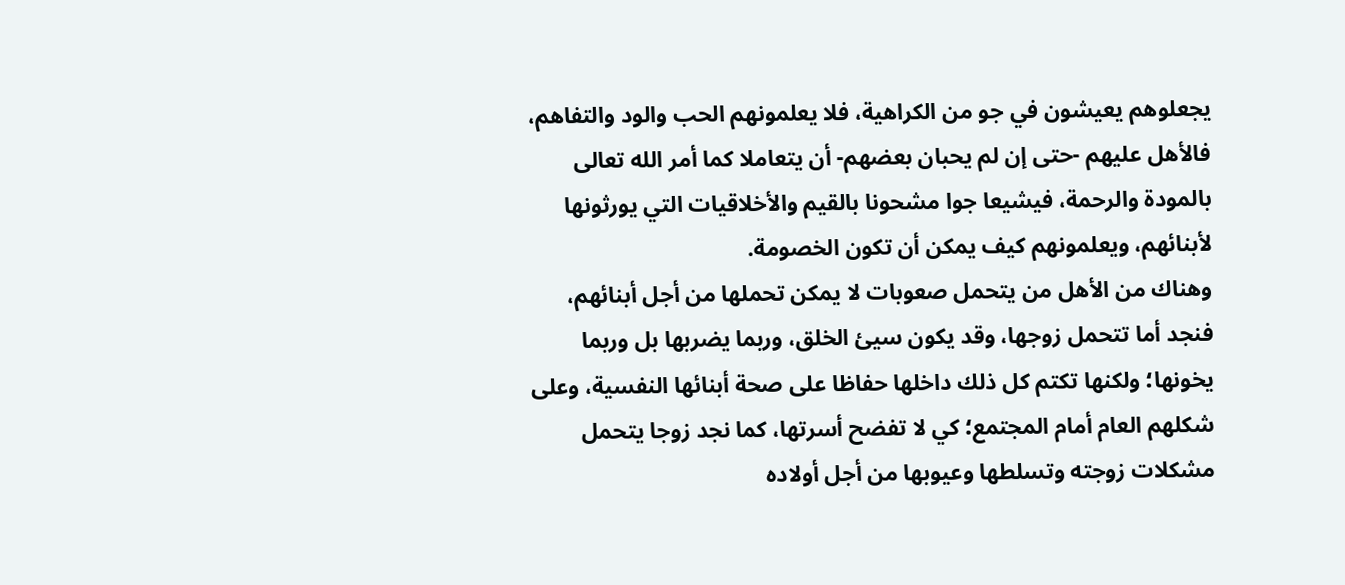يجعلوهم يعيشون في جو من الكراهية، فلا يعلمونهم الحب والود والتفاهم، فالأهل عليهم -حتى إن لم يحبان بعضهم- أن يتعاملا كما أمر الله تعالى بالمودة والرحمة، فيشيعا جوا مشحونا بالقيم والأخلاقيات التي يورثونها لأبنائهم، ويعلمونهم كيف يمكن أن تكون الخصومة.
وهناك من الأهل من يتحمل صعوبات لا يمكن تحملها من أجل أبنائهم، فنجد أما تتحمل زوجها، وقد يكون سيئ الخلق، وربما يضربها بل وربما يخونها؛ ولكنها تكتم كل ذلك داخلها حفاظا على صحة أبنائها النفسية، وعلى شكلهم العام أمام المجتمع؛ كي لا تفضح أسرتها، كما نجد زوجا يتحمل مشكلات زوجته وتسلطها وعيوبها من أجل أولاده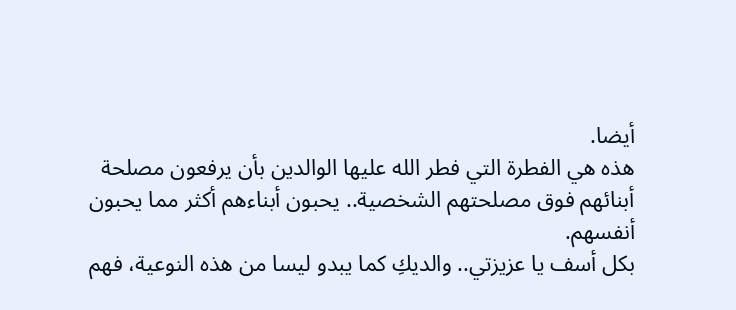أيضا.
هذه هي الفطرة التي فطر الله عليها الوالدين بأن يرفعون مصلحة أبنائهم فوق مصلحتهم الشخصية.. يحبون أبناءهم أكثر مما يحبون أنفسهم.
بكل أسف يا عزيزتي.. والديكِ كما يبدو ليسا من هذه النوعية، فهم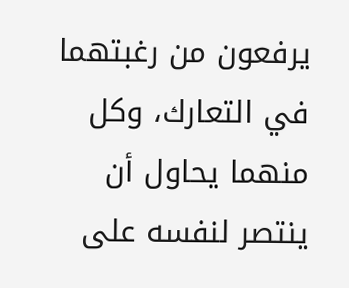يرفعون من رغبتهما في التعارك، وكل منهما يحاول أن ينتصر لنفسه على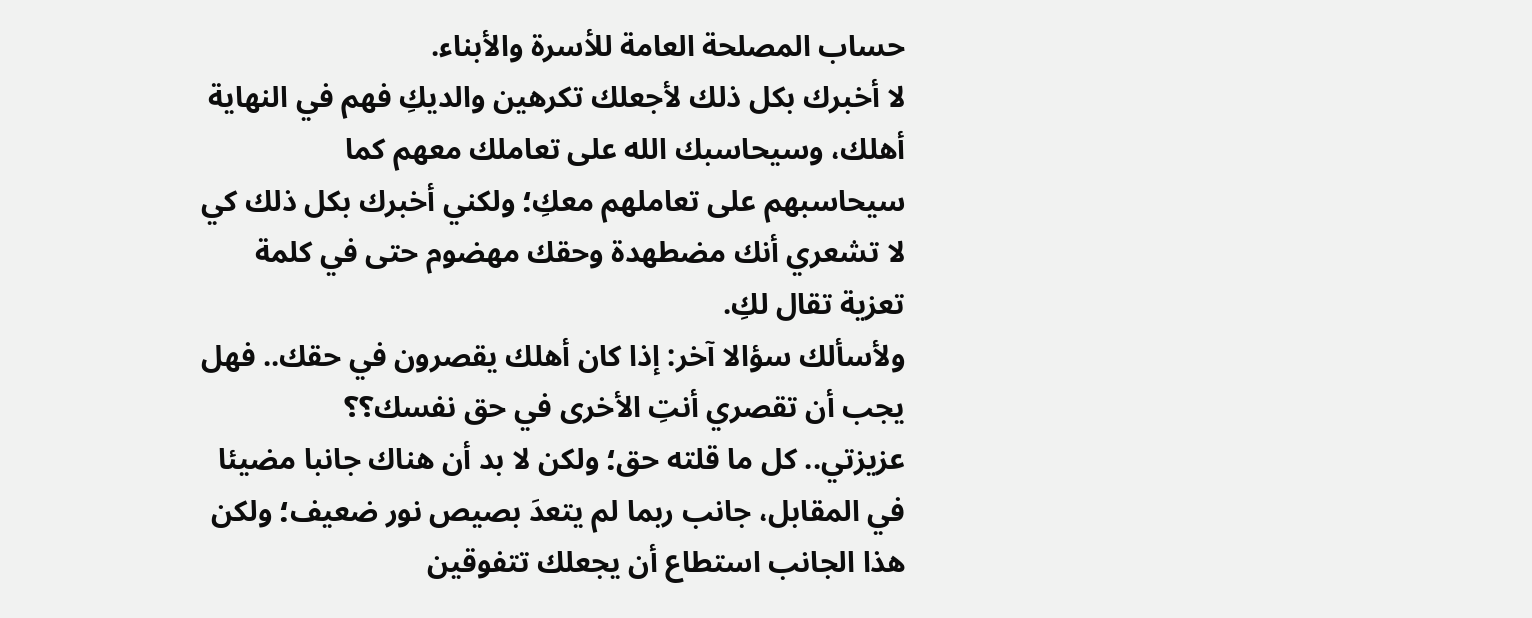حساب المصلحة العامة للأسرة والأبناء.
لا أخبرك بكل ذلك لأجعلك تكرهين والديكِ فهم في النهاية أهلك، وسيحاسبك الله على تعاملك معهم كما سيحاسبهم على تعاملهم معكِ؛ ولكني أخبرك بكل ذلك كي لا تشعري أنك مضطهدة وحقك مهضوم حتى في كلمة تعزية تقال لكِ.
ولأسألك سؤالا آخر: إذا كان أهلك يقصرون في حقك.. فهل يجب أن تقصري أنتِ الأخرى في حق نفسك؟؟
عزيزتي.. كل ما قلته حق؛ ولكن لا بد أن هناك جانبا مضيئا في المقابل، جانب ربما لم يتعدَ بصيص نور ضعيف؛ ولكن هذا الجانب استطاع أن يجعلك تتفوقين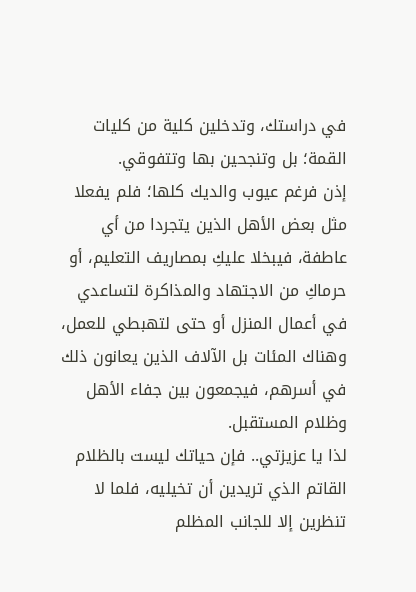في دراستك، وتدخلين كلية من كليات القمة؛ بل وتنجحين بها وتتفوقي.
إذن فرغم عيوب والديك كلها؛ فلم يفعلا مثل بعض الأهل الذين يتجردا من أي عاطفة، فيبخلا عليكِ بمصاريف التعليم، أو حرماكِ من الاجتهاد والمذاكرة لتساعدي في أعمال المنزل أو حتى لتهبطي للعمل، وهناك المئات بل الآلاف الذين يعانون ذلك في أسرهم، فيجمعون بين جفاء الأهل وظلام المستقبل.
لذا يا عزيزتي.. فإن حياتك ليست بالظلام القاتم الذي تريدين أن تخيليه، فلما لا تنظرين إلا للجانب المظلم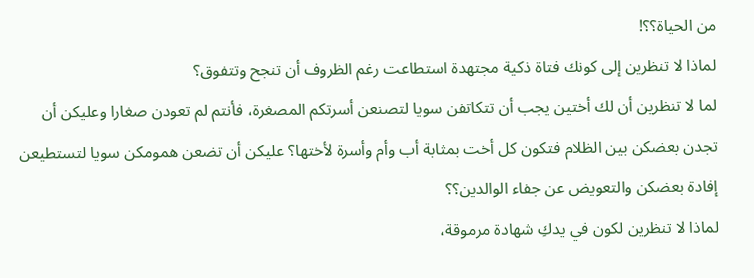من الحياة؟؟!
لماذا لا تنظرين إلى كونك فتاة ذكية مجتهدة استطاعت رغم الظروف أن تنجح وتتفوق؟
لما لا تنظرين أن لك أختين يجب أن تتكاتفن سويا لتصنعن أسرتكم المصغرة، فأنتم لم تعودن صغارا وعليكن أن تجدن بعضكن بين الظلام فتكون كل أخت بمثابة أب وأم وأسرة لأختها؟ عليكن أن تضعن همومكن سويا لتستطيعن إفادة بعضكن والتعويض عن جفاء الوالدين؟؟
لماذا لا تنظرين لكون في يدكِ شهادة مرموقة،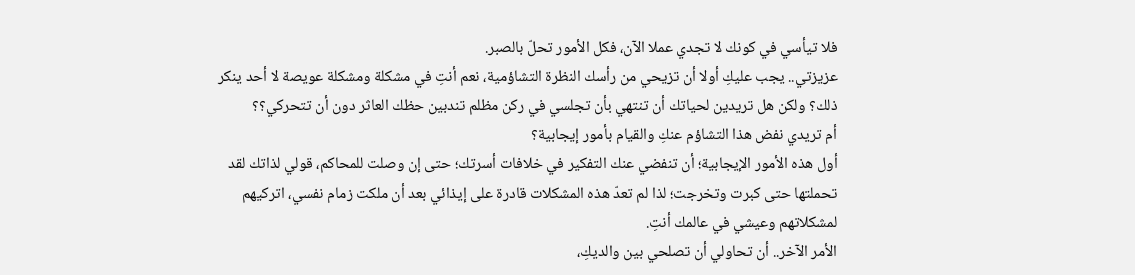فلا تيأسي في كونك لا تجدي عملا الآن، فكل الأمور تحلّ بالصبر.
عزيزتي.. يجب عليكِ أولا أن تزيحي من رأسك النظرة التشاؤمية، نعم أنتِ في مشكلة ومشكلة عويصة لا أحد ينكر ذلك؟ ولكن هل تريدين لحياتك أن تنتهي بأن تجلسي في ركن مظلم تندبين حظك العاثر دون أن تتحركي؟؟
أم تريدي نفض هذا التشاؤم عنكِ والقيام بأمور إيجابية؟
أول هذه الأمور الإيجابية؛ أن تنفضي عنك التفكير في خلافات أسرتك؛ حتى إن وصلت للمحاكم، قولي لذاتك لقد تحملتها حتى كبرت وتخرجت؛ لذا لم تعدّ هذه المشكلات قادرة على إيذائي بعد أن ملكت زمام نفسي، اتركيهم لمشكلاتهم وعيشي في عالمك أنتِ.
الأمر الآخر.. أن تحاولي أن تصلحي بين والديكِ،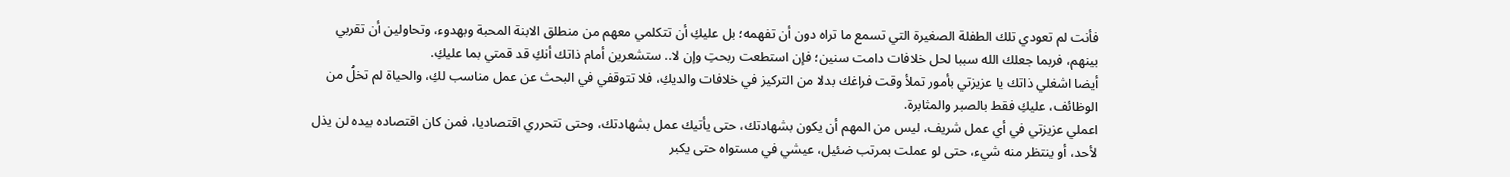فأنت لم تعودي تلك الطفلة الصغيرة التي تسمع ما تراه دون أن تفهمه؛ بل عليكِ أن تتكلمي معهم من منطلق الابنة المحبة وبهدوء، وتحاولين أن تقربي بينهم، فربما جعلك الله سببا لحل خلافات دامت سنين؛ فإن استطعت ربحتِ وإن لا.. ستشعرين أمام ذاتك أنكِ قد قمتي بما عليكِ.
أيضا اشغلي ذاتك يا عزيزتي بأمور تملأ وقت فراغك بدلا من التركيز في خلافات والديكِ، فلا تتوقفي في البحث عن عمل مناسب لكِ، والحياة لم تخلُ من الوظائف، عليكِ فقط بالصبر والمثابرة.
اعملي عزيزتي في أي عمل شريف، ليس من المهم أن يكون بشهادتك، حتى يأتيك عمل بشهادتك، وحتى تتحرري اقتصاديا، فمن كان اقتصاده بيده لن يذل لأحد، أو ينتظر منه شيء، حتى لو عملت بمرتب ضئيل، عيشي في مستواه حتى يكبر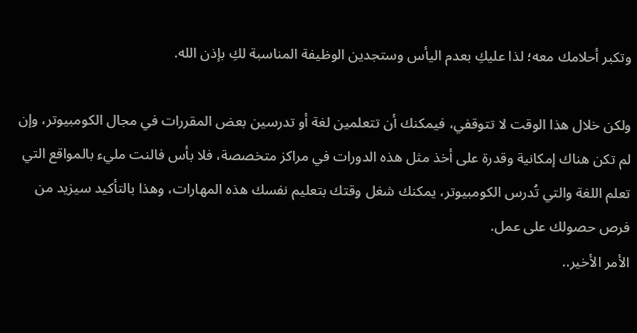وتكبر أحلامك معه؛ لذا عليكِ بعدم اليأس وستجدين الوظيفة المناسبة لكِ بإذن الله.

ولكن خلال هذا الوقت لا تتوقفي، فيمكنك أن تتعلمين لغة أو تدرسين بعض المقررات في مجال الكومبيوتر، وإن لم تكن هناك إمكانية وقدرة على أخذ مثل هذه الدورات في مراكز متخصصة، فلا بأس فالنت مليء بالمواقع التي تعلم اللغة والتي تُدرس الكومبيوتر، يمكنك شغل وقتك بتعليم نفسك هذه المهارات، وهذا بالتأكيد سيزيد من فرص حصولك على عمل.
الأمر الأخير..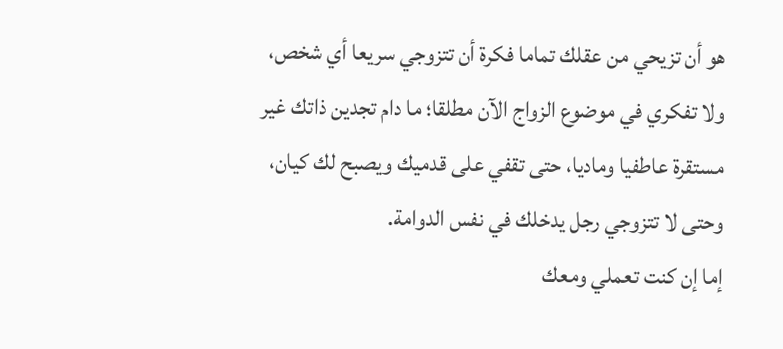هو أن تزيحي من عقلك تماما فكرة أن تتزوجي سريعا أي شخص، ولا تفكري في موضوع الزواج الآن مطلقا؛ ما دام تجدين ذاتك غير مستقرة عاطفيا وماديا، حتى تقفي على قدميك ويصبح لك كيان، وحتى لا تتزوجي رجل يدخلك في نفس الدوامة.
إما إن كنت تعملي ومعك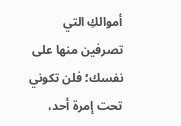أموالكِ التي تصرفين منها على نفسك؛ فلن تكوني تحت إمرة أحد،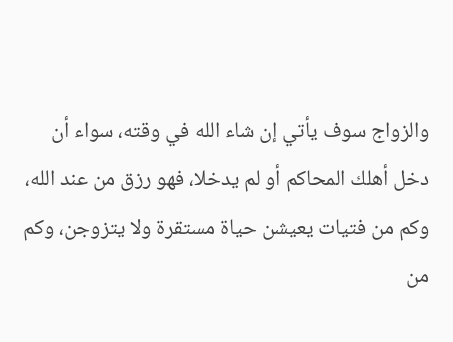والزواج سوف يأتي إن شاء الله في وقته، سواء أن دخل أهلك المحاكم أو لم يدخلا، فهو رزق من عند الله، وكم من فتيات يعيشن حياة مستقرة ولا يتزوجن، وكم من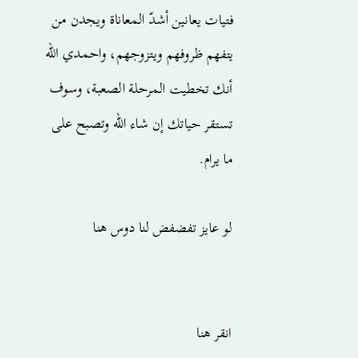فتيات يعانين أشدّ المعاناة ويجدن من يتفهم ظروفهم ويتزوجهم، واحمدي الله أنك تخطيت المرحلة الصعبة، وسوف تستقر حياتك إن شاء الله وتصبح على ما يرام.

لو عايز تفضفض لنا دوس هنا


انقر هنا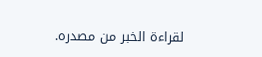لقراءة الخبر من مصدره.